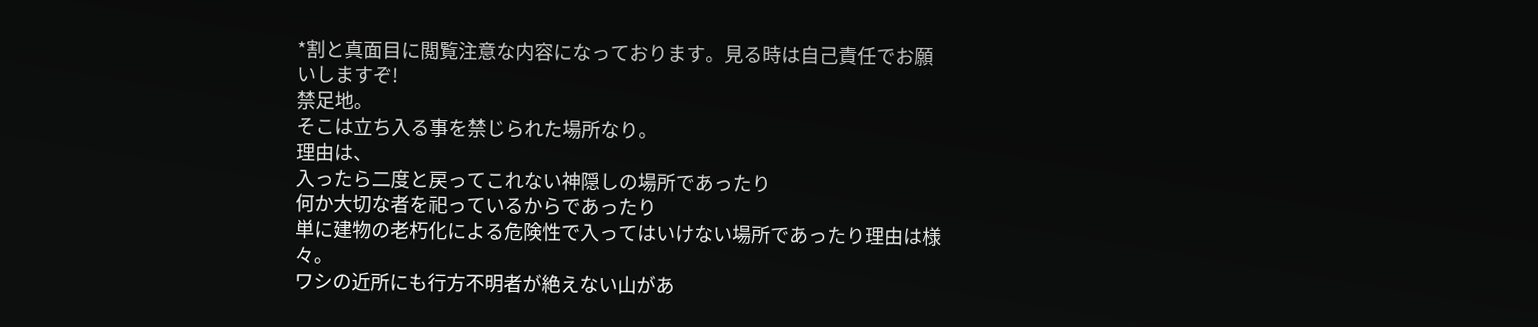*割と真面目に閲覧注意な内容になっております。見る時は自己責任でお願いしますぞ!
禁足地。
そこは立ち入る事を禁じられた場所なり。
理由は、
入ったら二度と戻ってこれない神隠しの場所であったり
何か大切な者を祀っているからであったり
単に建物の老朽化による危険性で入ってはいけない場所であったり理由は様々。
ワシの近所にも行方不明者が絶えない山があ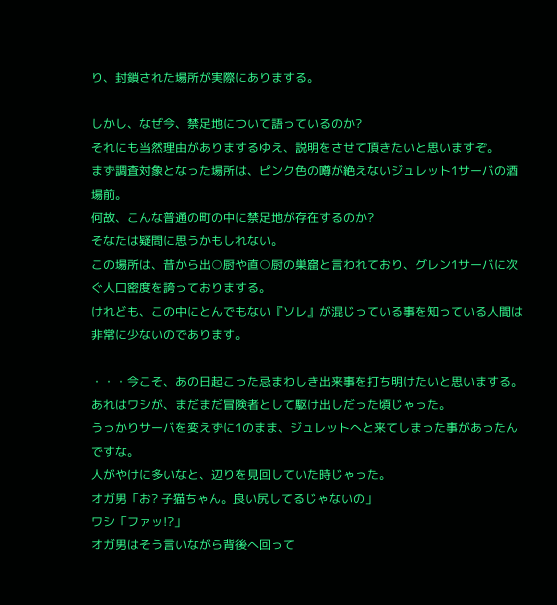り、封鎖された場所が実際にありまする。

しかし、なぜ今、禁足地について語っているのか?
それにも当然理由がありまするゆえ、説明をさせて頂きたいと思いますぞ。
まず調査対象となった場所は、ピンク色の噂が絶えないジュレット1サーバの酒場前。
何故、こんな普通の町の中に禁足地が存在するのか?
そなたは疑問に思うかもしれない。
この場所は、昔から出○厨や直○厨の巣窟と言われており、グレン1サーバに次ぐ人口密度を誇っておりまする。
けれども、この中にとんでもない『ソレ』が混じっている事を知っている人間は非常に少ないのであります。

・・・今こそ、あの日起こった忌まわしき出来事を打ち明けたいと思いまする。
あれはワシが、まだまだ冒険者として駆け出しだった頃じゃった。
うっかりサーバを変えずに1のまま、ジュレットへと来てしまった事があったんですな。
人がやけに多いなと、辺りを見回していた時じゃった。
オガ男「お? 子猫ちゃん。良い尻してるじゃないの」
ワシ「ファッ!?」
オガ男はそう言いながら背後へ回って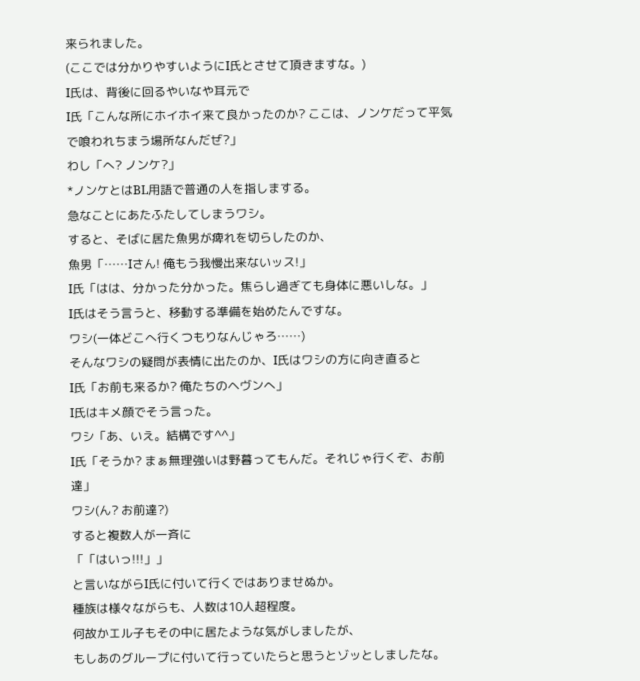来られました。
(ここでは分かりやすいようにI氏とさせて頂きますな。)
I氏は、背後に回るやいなや耳元で
I氏「こんな所にホイホイ来て良かったのか? ここは、ノンケだって平気で喰われちまう場所なんだぜ?」
わし「へ? ノンケ?」
*ノンケとはBL用語で普通の人を指しまする。
急なことにあたふたしてしまうワシ。
すると、そばに居た魚男が痺れを切らしたのか、
魚男「……Iさん! 俺もう我慢出来ないッス!」
I氏「はは、分かった分かった。焦らし過ぎても身体に悪いしな。」
I氏はそう言うと、移動する準備を始めたんですな。
ワシ(一体どこへ行くつもりなんじゃろ……)
そんなワシの疑問が表情に出たのか、I氏はワシの方に向き直ると
I氏「お前も来るか? 俺たちのヘヴンへ」
I氏はキメ顔でそう言った。
ワシ「あ、いえ。結構です^^」
I氏「そうか? まぁ無理強いは野暮ってもんだ。それじゃ行くぞ、お前達」
ワシ(ん? お前達?)
すると複数人が一斉に
「「はいっ!!!」」
と言いながらI氏に付いて行くではありませぬか。
種族は様々ながらも、人数は10人超程度。
何故かエル子もその中に居たような気がしましたが、
もしあのグループに付いて行っていたらと思うとゾッとしましたな。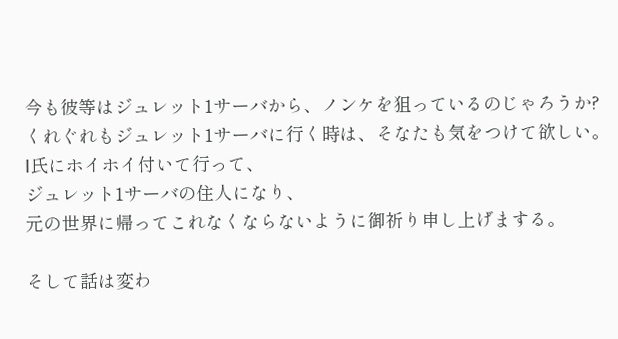今も彼等はジュレット1サーバから、ノンケを狙っているのじゃろうか?
くれぐれもジュレット1サーバに行く時は、そなたも気をつけて欲しい。
I氏にホイホイ付いて行って、
ジュレット1サーバの住人になり、
元の世界に帰ってこれなくならないように御祈り申し上げまする。

そして話は変わ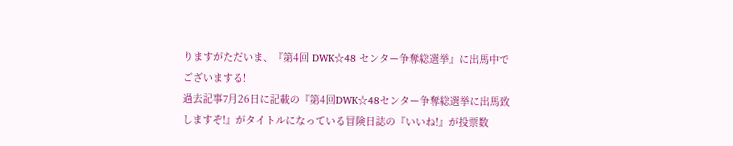りますがただいま、『第4回 DWK☆48 センター争奪総選挙』に出馬中でございまする!
過去記事7月26日に記載の『第4回DWK☆48センター争奪総選挙に出馬致しますぞ!』がタイトルになっている冒険日誌の『いいね!』が投票数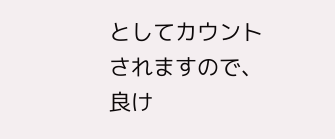としてカウントされますので、良け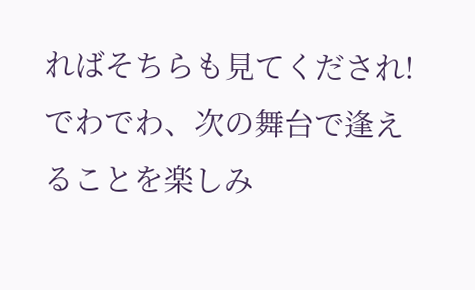ればそちらも見てくだされ!
でわでわ、次の舞台で逢えることを楽しみ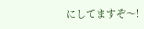にしてますぞ〜!